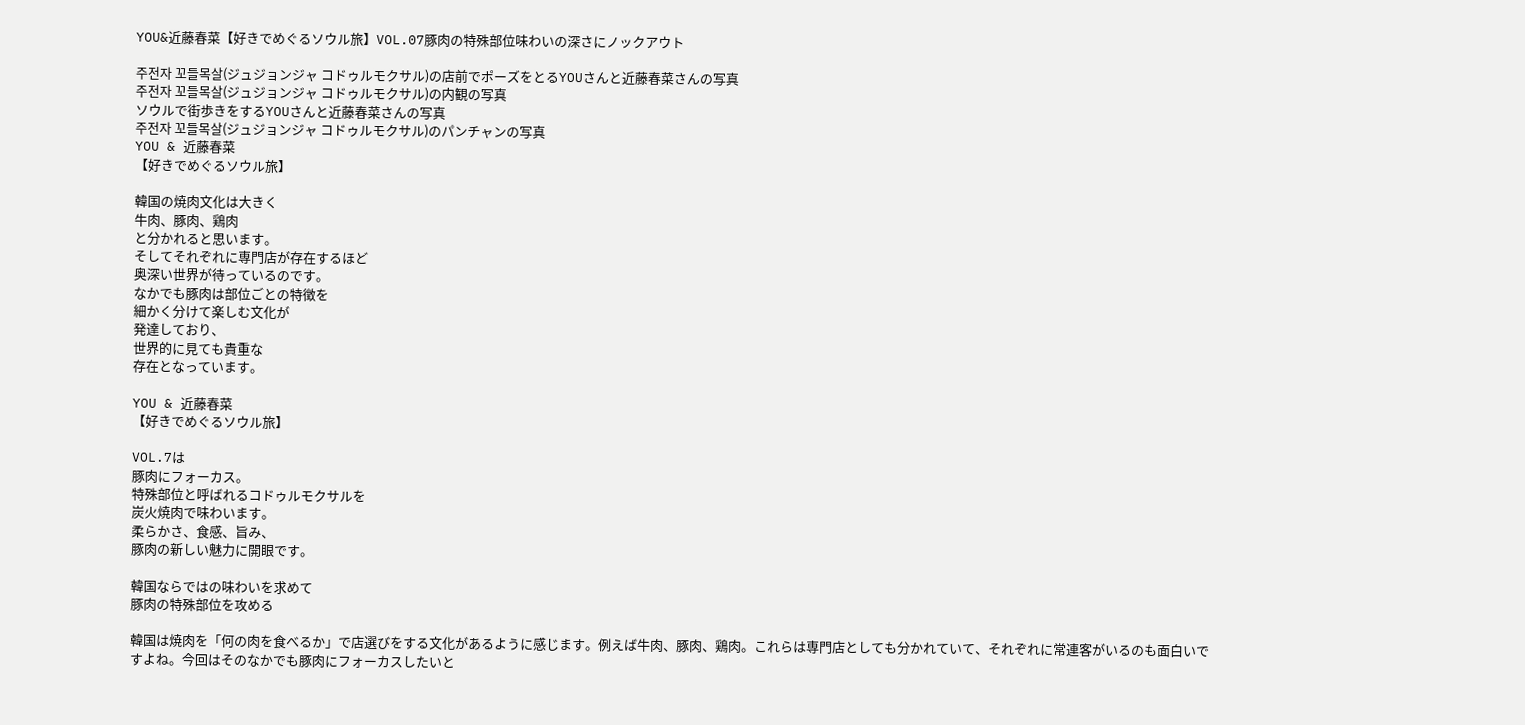YOU&近藤春菜【好きでめぐるソウル旅】VOL.07豚肉の特殊部位味わいの深さにノックアウト

주전자 꼬들목살(ジュジョンジャ コドゥルモクサル)の店前でポーズをとるYOUさんと近藤春菜さんの写真
주전자 꼬들목살(ジュジョンジャ コドゥルモクサル)の内観の写真
ソウルで街歩きをするYOUさんと近藤春菜さんの写真
주전자 꼬들목살(ジュジョンジャ コドゥルモクサル)のパンチャンの写真
YOU & 近藤春菜
【好きでめぐるソウル旅】

韓国の焼肉文化は大きく
牛肉、豚肉、鶏肉
と分かれると思います。
そしてそれぞれに専門店が存在するほど
奥深い世界が待っているのです。
なかでも豚肉は部位ごとの特徴を
細かく分けて楽しむ文化が
発達しており、
世界的に見ても貴重な
存在となっています。

YOU & 近藤春菜
【好きでめぐるソウル旅】

VOL.7は
豚肉にフォーカス。
特殊部位と呼ばれるコドゥルモクサルを
炭火焼肉で味わいます。
柔らかさ、食感、旨み、
豚肉の新しい魅力に開眼です。

韓国ならではの味わいを求めて
豚肉の特殊部位を攻める

韓国は焼肉を「何の肉を食べるか」で店選びをする文化があるように感じます。例えば牛肉、豚肉、鶏肉。これらは専門店としても分かれていて、それぞれに常連客がいるのも面白いですよね。今回はそのなかでも豚肉にフォーカスしたいと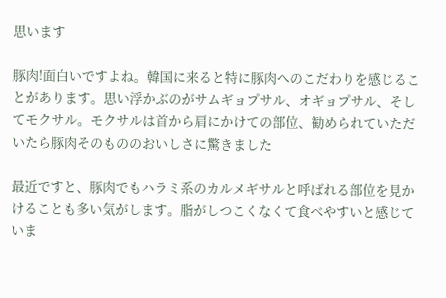思います

豚肉!面白いですよね。韓国に来ると特に豚肉へのこだわりを感じることがあります。思い浮かぶのがサムギョプサル、オギョプサル、そしてモクサル。モクサルは首から肩にかけての部位、勧められていただいたら豚肉そのもののおいしさに驚きました

最近ですと、豚肉でもハラミ系のカルメギサルと呼ばれる部位を見かけることも多い気がします。脂がしつこくなくて食べやすいと感じていま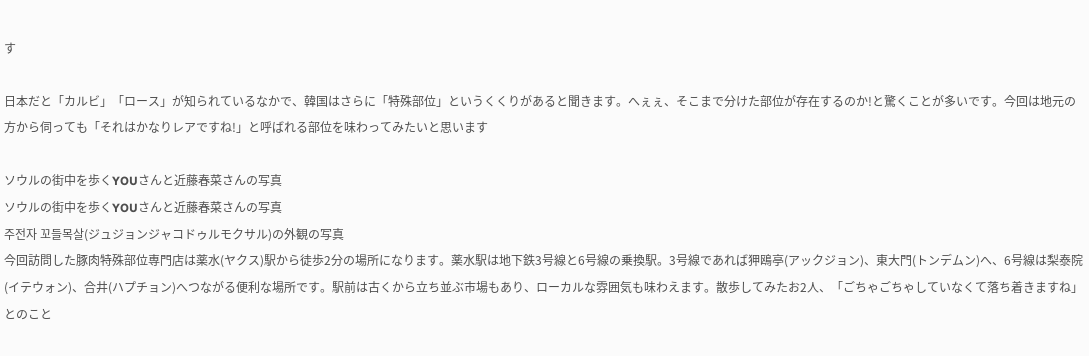す

日本だと「カルビ」「ロース」が知られているなかで、韓国はさらに「特殊部位」というくくりがあると聞きます。へぇぇ、そこまで分けた部位が存在するのか!と驚くことが多いです。今回は地元の方から伺っても「それはかなりレアですね!」と呼ばれる部位を味わってみたいと思います

ソウルの街中を歩くYOUさんと近藤春菜さんの写真
ソウルの街中を歩くYOUさんと近藤春菜さんの写真
주전자 꼬들목살(ジュジョンジャコドゥルモクサル)の外観の写真
今回訪問した豚肉特殊部位専門店は薬水(ヤクス)駅から徒歩2分の場所になります。薬水駅は地下鉄3号線と6号線の乗換駅。3号線であれば狎鴎亭(アックジョン)、東大門(トンデムン)へ、6号線は梨泰院(イテウォン)、合井(ハプチョン)へつながる便利な場所です。駅前は古くから立ち並ぶ市場もあり、ローカルな雰囲気も味わえます。散歩してみたお2人、「ごちゃごちゃしていなくて落ち着きますね」とのこと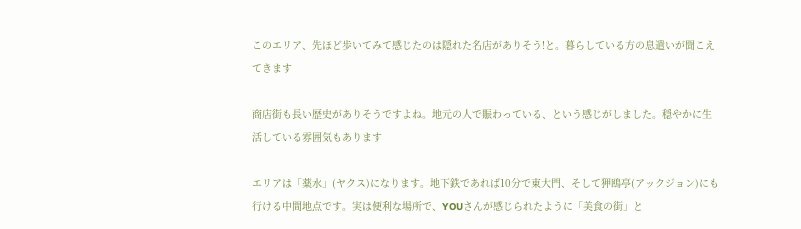このエリア、先ほど歩いてみて感じたのは隠れた名店がありそう!と。暮らしている方の息遣いが聞こえてきます

商店街も長い歴史がありそうですよね。地元の人で賑わっている、という感じがしました。穏やかに生活している雰囲気もあります

エリアは「薬水」(ヤクス)になります。地下鉄であれば10分で東大門、そして狎鴎亭(アックジョン)にも行ける中間地点です。実は便利な場所で、YOUさんが感じられたように「美食の街」と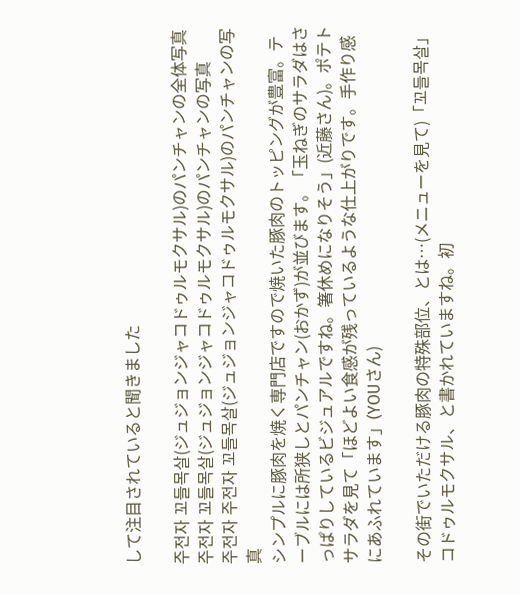して注目されていると聞きました

주전자 꼬들목살(ジュジョンジャコドゥルモクサル)のパンチャンの全体写真
주전자 꼬들목살(ジュジョンジャコドゥルモクサル)のパンチャンの写真
주전자 주전자 꼬들목살(ジュジョンジャコドゥルモクサル)のパンチャンの写真
シンプルに豚肉を焼く専門店ですので焼いた豚肉のトッピングが豊富。テーブルには所狭しとパンチャン(おかず)が並びます。「玉ねぎのサラダはさっぱりしているビジュアルですね。箸休めになりそう」(近藤さん)。ポテトサラダを見て「ほどよい食感が残っているような仕上がりです。手作り感にあふれています」(YOUさん)

その街でいただける豚肉の特殊部位、とは…(メニューを見て)「꼬들목살」コドゥルモクサル、と書かれていますね。初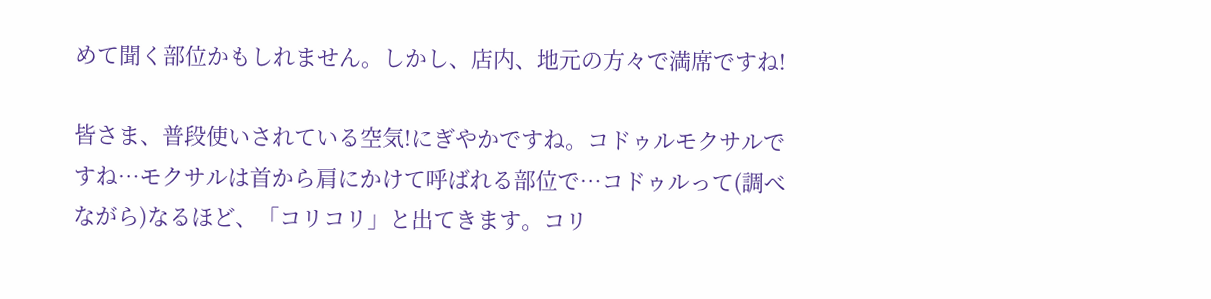めて聞く部位かもしれません。しかし、店内、地元の方々で満席ですね!

皆さま、普段使いされている空気!にぎやかですね。コドゥルモクサルですね…モクサルは首から肩にかけて呼ばれる部位で…コドゥルって(調べながら)なるほど、「コリコリ」と出てきます。コリ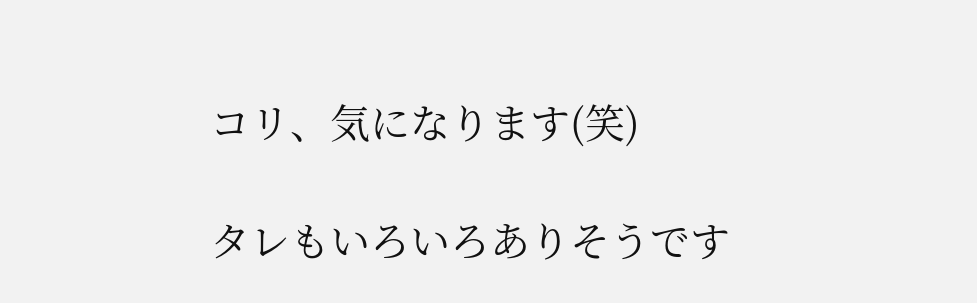コリ、気になります(笑)

タレもいろいろありそうです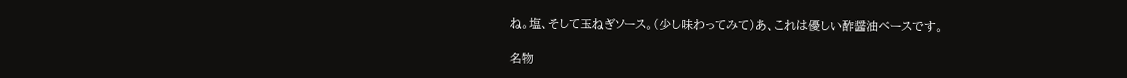ね。塩、そして玉ねぎソース。(少し味わってみて)あ、これは優しい酢醤油ベースです。

名物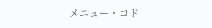メニュー・コド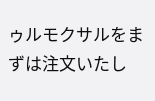ゥルモクサルをまずは注文いたし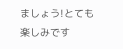ましょう!とても楽しみです